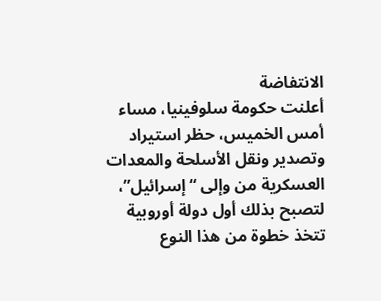الانتفاضة
أعلنت حكومة سلوفينيا، مساء أمس الخميس، حظر استيراد وتصدير ونقل الأسلحة والمعدات العسكرية من وإلى “إسرائيل”، لتصبح بذلك أول دولة أوروبية تتخذ خطوة من هذا النوع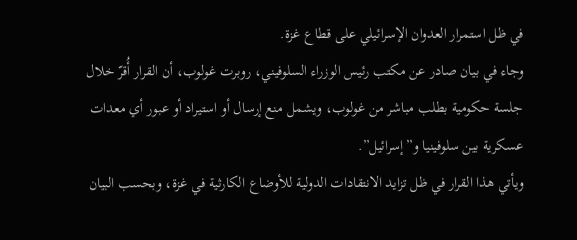في ظل استمرار العدوان الإسرائيلي على قطاع غزة.
وجاء في بيان صادر عن مكتب رئيس الوزراء السلوفيني، روبرت غولوب، أن القرار أُقرّ خلال جلسة حكومية بطلب مباشر من غولوب، ويشمل منع إرسال أو استيراد أو عبور أي معدات عسكرية بين سلوفينيا و”إسرائيل”.
ويأتي هذا القرار في ظل تزايد الانتقادات الدولية للأوضاع الكارثية في غزة، وبحسب البيان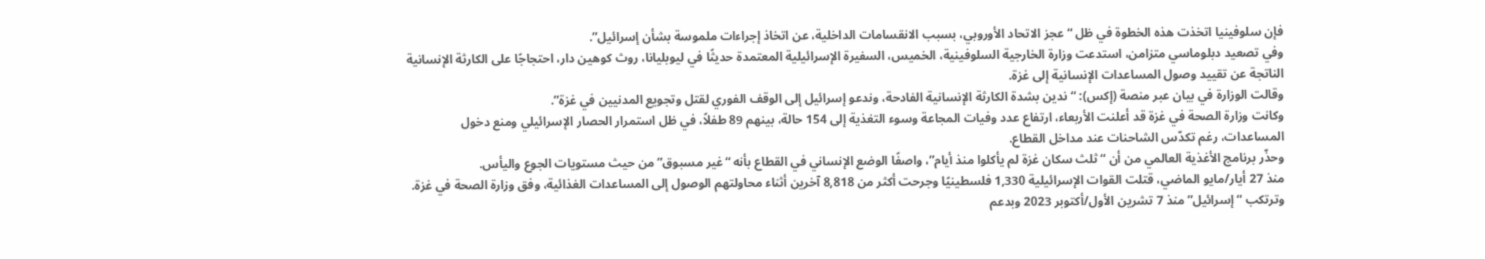فإن سلوفينيا اتخذت هذه الخطوة في ظل “عجز الاتحاد الأوروبي، بسبب الانقسامات الداخلية، عن اتخاذ إجراءات ملموسة بشأن إسرائيل”.
وفي تصعيد دبلوماسي متزامن، استدعت وزارة الخارجية السلوفينية، الخميس، السفيرة الإسرائيلية المعتمدة حديثًا في ليوبليانا، روث كوهين دار، احتجاجًا على الكارثة الإنسانية الناتجة عن تقييد وصول المساعدات الإنسانية إلى غزة.
وقالت الوزارة في بيان عبر منصة (إكس): “ندين بشدة الكارثة الإنسانية الفادحة، وندعو إسرائيل إلى الوقف الفوري لقتل وتجويع المدنيين في غزة”.
وكانت وزارة الصحة في غزة قد أعلنت الأربعاء، ارتفاع عدد وفيات المجاعة وسوء التغذية إلى 154 حالة، بينهم 89 طفلاً، في ظل استمرار الحصار الإسرائيلي ومنع دخول المساعدات، رغم تكدّس الشاحنات عند مداخل القطاع.
وحذّر برنامج الأغذية العالمي من أن “ثلث سكان غزة لم يأكلوا منذ أيام”، واصفًا الوضع الإنساني في القطاع بأنه “غير مسبوق” من حيث مستويات الجوع واليأس.
منذ 27 أيار/مايو الماضي، قتلت القوات الإسرائيلية 1,330 فلسطينيًا وجرحت أكثر من 8,818 آخرين أثناء محاولتهم الوصول إلى المساعدات الغذائية، وفق وزارة الصحة في غزة.
وترتكب “إسرائيل” منذ 7 تشرين الأول/أكتوبر 2023 وبدعم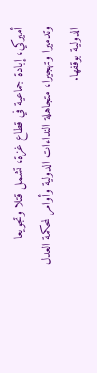أميركي، إبادة جماعية في قطاع غزة، تشمل قتلا وتجويعا وتدميرا وتهجيرا، متجاهلة النداءات الدولية وأوامر لمحكمة العدل الدولية بوقفها.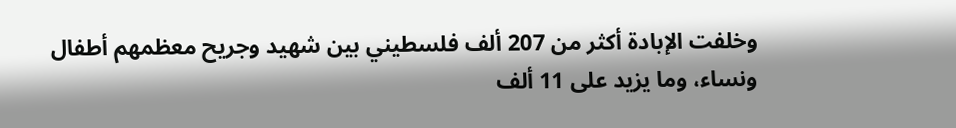وخلفت الإبادة أكثر من 207 ألف فلسطيني بين شهيد وجريح معظمهم أطفال ونساء، وما يزيد على 11 ألف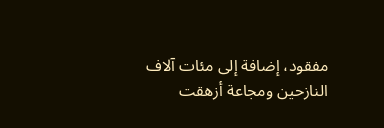مفقود، إضافة إلى مئات آلاف النازحين ومجاعة أزهقت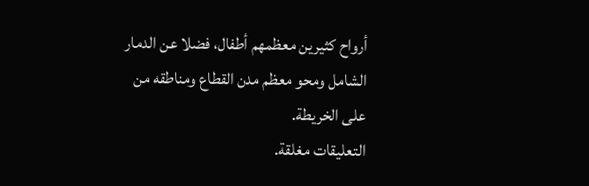أرواح كثيرين معظمهم أطفال، فضلا عن الدمار الشامل ومحو معظم مدن القطاع ومناطقه من على الخريطة.
التعليقات مغلقة.